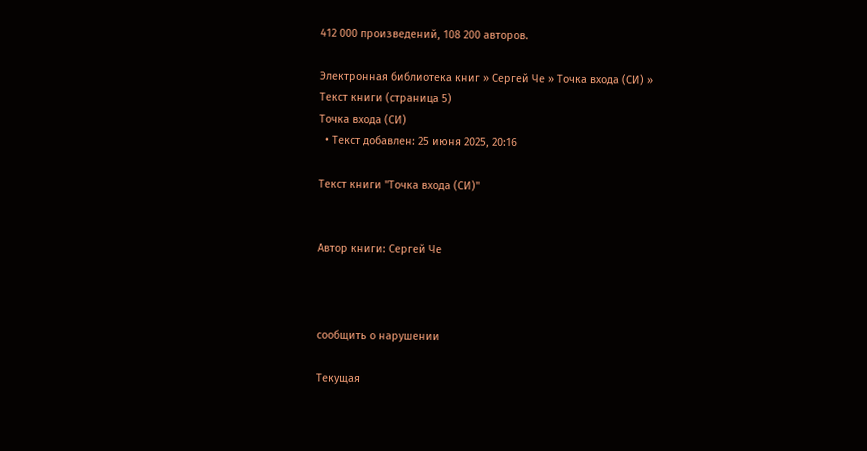412 000 произведений, 108 200 авторов.

Электронная библиотека книг » Сергей Че » Точка входа (СИ) » Текст книги (страница 5)
Точка входа (СИ)
  • Текст добавлен: 25 июня 2025, 20:16

Текст книги "Точка входа (СИ)"


Автор книги: Сергей Че



сообщить о нарушении

Текущая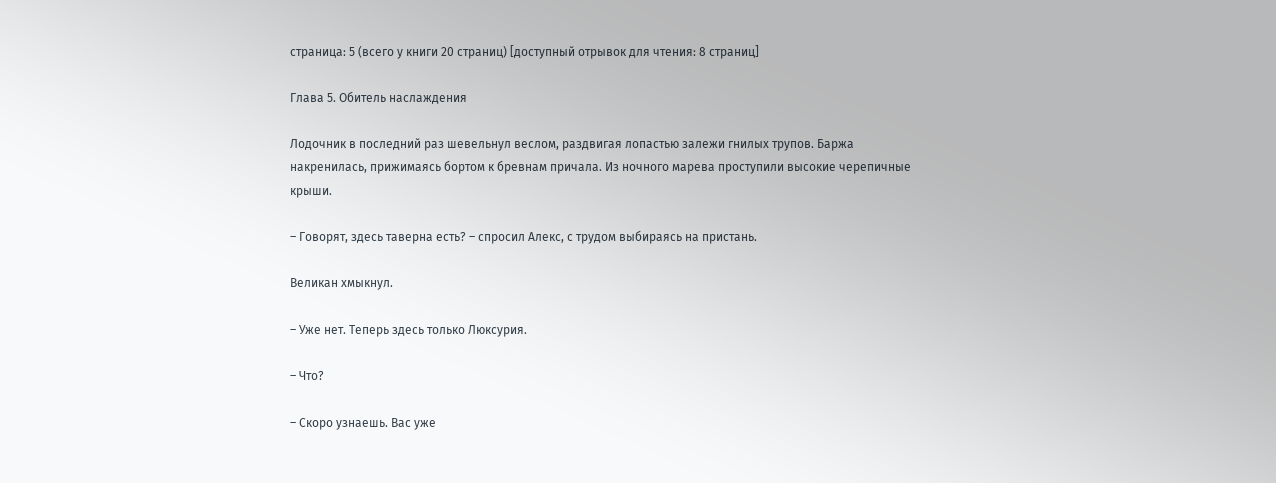страница: 5 (всего у книги 20 страниц) [доступный отрывок для чтения: 8 страниц]

Глава 5. Обитель наслаждения

Лодочник в последний раз шевельнул веслом, раздвигая лопастью залежи гнилых трупов. Баржа накренилась, прижимаясь бортом к бревнам причала. Из ночного марева проступили высокие черепичные крыши.

– Говорят, здесь таверна есть? – спросил Алекс, с трудом выбираясь на пристань.

Великан хмыкнул.

– Уже нет. Теперь здесь только Люксурия.

– Что?

– Скоро узнаешь. Вас уже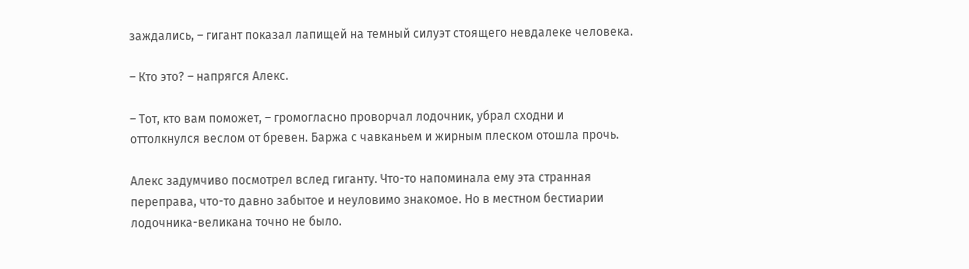заждались, – гигант показал лапищей на темный силуэт стоящего невдалеке человека.

– Кто это? – напрягся Алекс.

– Тот, кто вам поможет, – громогласно проворчал лодочник, убрал сходни и оттолкнулся веслом от бревен. Баржа с чавканьем и жирным плеском отошла прочь.

Алекс задумчиво посмотрел вслед гиганту. Что-то напоминала ему эта странная переправа, что-то давно забытое и неуловимо знакомое. Но в местном бестиарии лодочника-великана точно не было.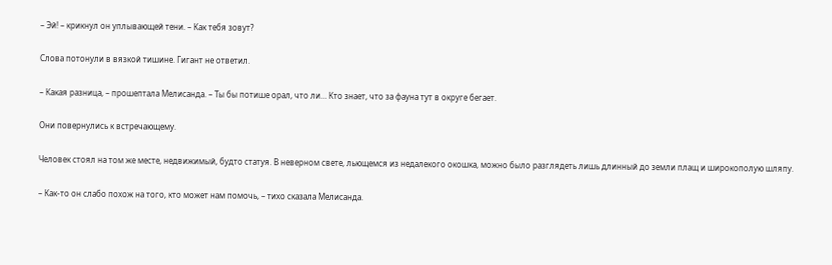– Эй! – крикнул он уплывающей тени. – Как тебя зовут?

Слова потонули в вязкой тишине. Гигант не ответил.

– Какая разница, – прошептала Мелисанда. – Ты бы потише орал, что ли… Кто знает, что за фауна тут в округе бегает.

Они повернулись к встречающему.

Человек стоял на том же месте, недвижимый, будто статуя. В неверном свете, льющемся из недалекого окошка, можно было разглядеть лишь длинный до земли плащ и широкополую шляпу.

– Как-то он слабо похож на того, кто может нам помочь, – тихо сказала Мелисанда.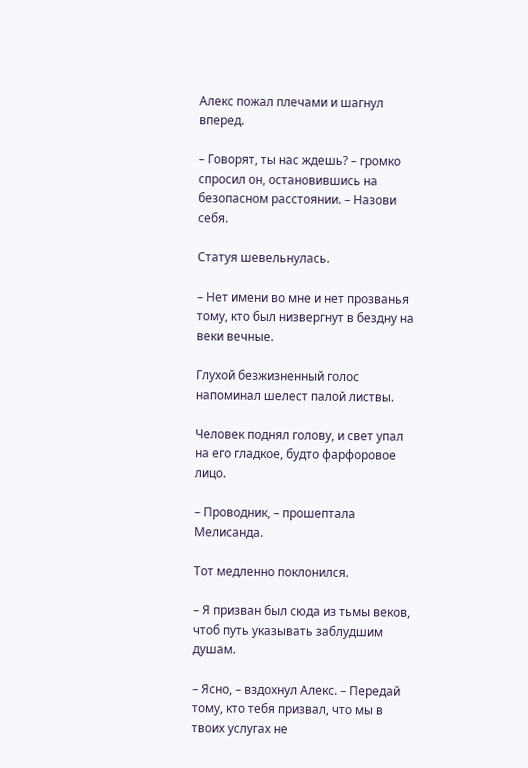Алекс пожал плечами и шагнул вперед.

– Говорят, ты нас ждешь? – громко спросил он, остановившись на безопасном расстоянии. – Назови себя.

Статуя шевельнулась.

– Нет имени во мне и нет прозванья тому, кто был низвергнут в бездну на веки вечные.

Глухой безжизненный голос напоминал шелест палой листвы.

Человек поднял голову, и свет упал на его гладкое, будто фарфоровое лицо.

– Проводник, – прошептала Мелисанда.

Тот медленно поклонился.

– Я призван был сюда из тьмы веков, чтоб путь указывать заблудшим душам.

– Ясно, – вздохнул Алекс. – Передай тому, кто тебя призвал, что мы в твоих услугах не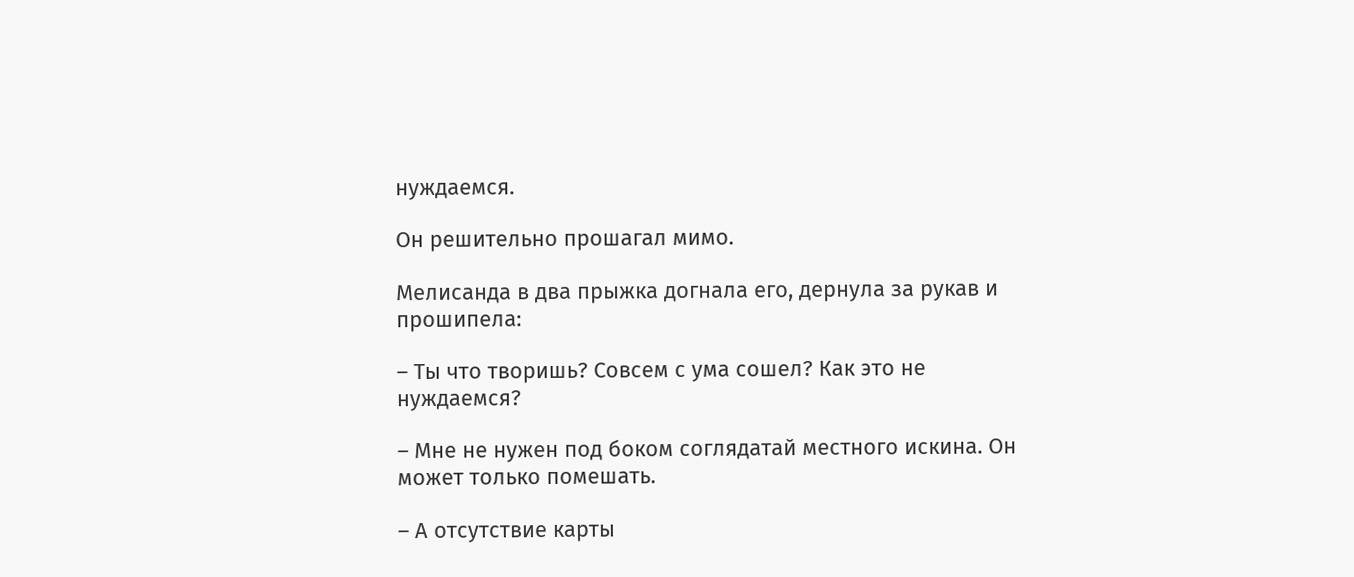нуждаемся.

Он решительно прошагал мимо.

Мелисанда в два прыжка догнала его, дернула за рукав и прошипела:

– Ты что творишь? Совсем с ума сошел? Как это не нуждаемся?

– Мне не нужен под боком соглядатай местного искина. Он может только помешать.

– А отсутствие карты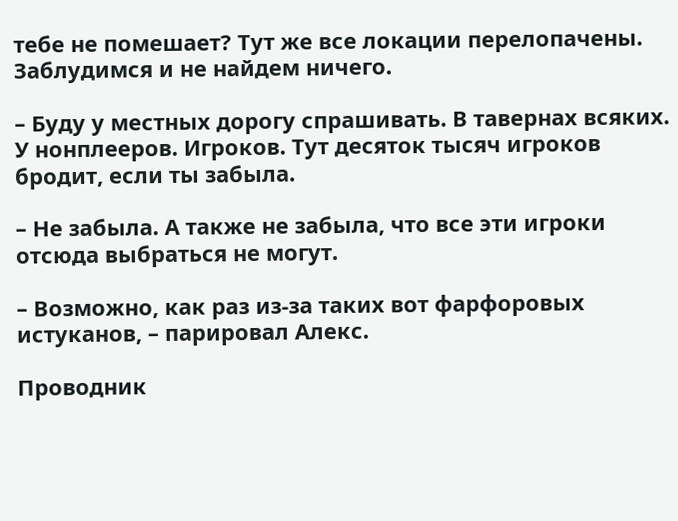тебе не помешает? Тут же все локации перелопачены. Заблудимся и не найдем ничего.

– Буду у местных дорогу спрашивать. В тавернах всяких. У нонплееров. Игроков. Тут десяток тысяч игроков бродит, если ты забыла.

– Не забыла. А также не забыла, что все эти игроки отсюда выбраться не могут.

– Возможно, как раз из-за таких вот фарфоровых истуканов, – парировал Алекс.

Проводник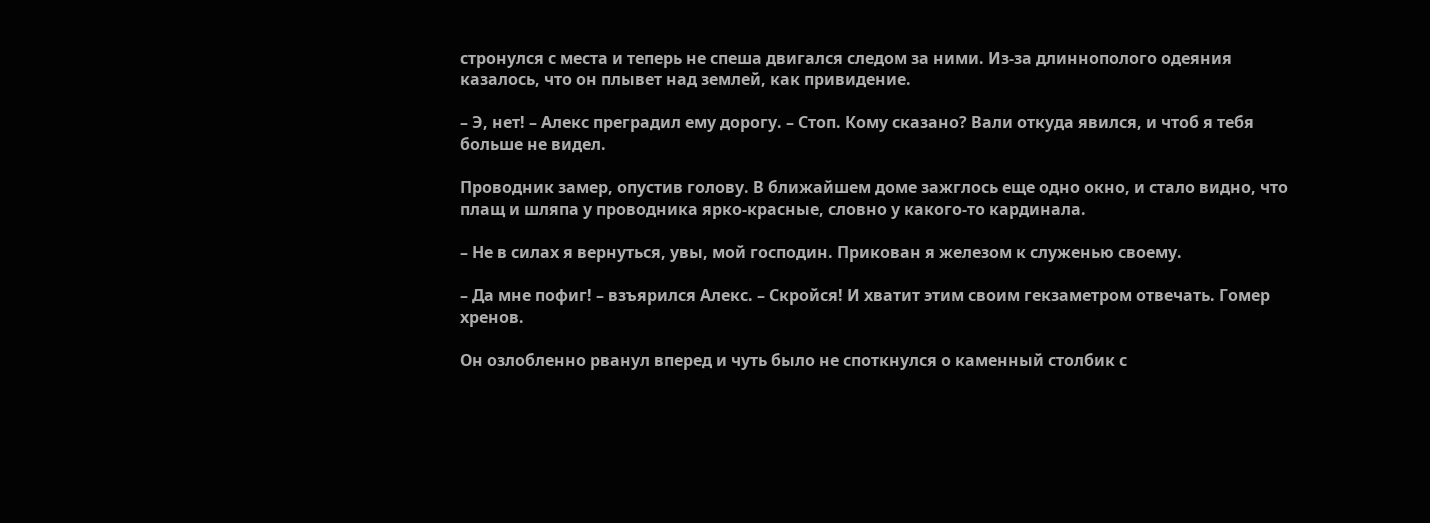стронулся с места и теперь не спеша двигался следом за ними. Из-за длиннополого одеяния казалось, что он плывет над землей, как привидение.

– Э, нет! – Алекс преградил ему дорогу. – Стоп. Кому сказано? Вали откуда явился, и чтоб я тебя больше не видел.

Проводник замер, опустив голову. В ближайшем доме зажглось еще одно окно, и стало видно, что плащ и шляпа у проводника ярко-красные, словно у какого-то кардинала.

– Не в силах я вернуться, увы, мой господин. Прикован я железом к служенью своему.

– Да мне пофиг! – взъярился Алекс. – Скройся! И хватит этим своим гекзаметром отвечать. Гомер хренов.

Он озлобленно рванул вперед и чуть было не споткнулся о каменный столбик с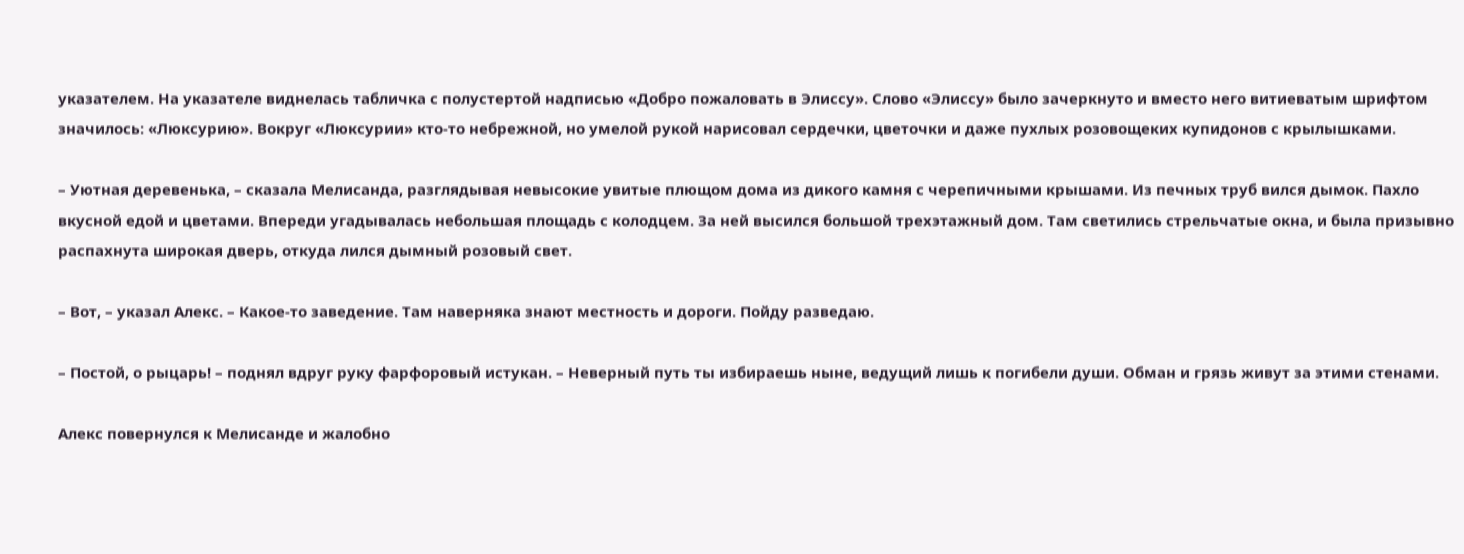указателем. На указателе виднелась табличка с полустертой надписью «Добро пожаловать в Элиссу». Слово «Элиссу» было зачеркнуто и вместо него витиеватым шрифтом значилось: «Люксурию». Вокруг «Люксурии» кто-то небрежной, но умелой рукой нарисовал сердечки, цветочки и даже пухлых розовощеких купидонов с крылышками.

– Уютная деревенька, – сказала Мелисанда, разглядывая невысокие увитые плющом дома из дикого камня с черепичными крышами. Из печных труб вился дымок. Пахло вкусной едой и цветами. Впереди угадывалась небольшая площадь с колодцем. За ней высился большой трехэтажный дом. Там светились стрельчатые окна, и была призывно распахнута широкая дверь, откуда лился дымный розовый свет.

– Вот, – указал Алекс. – Какое-то заведение. Там наверняка знают местность и дороги. Пойду разведаю.

– Постой, о рыцарь! – поднял вдруг руку фарфоровый истукан. – Неверный путь ты избираешь ныне, ведущий лишь к погибели души. Обман и грязь живут за этими стенами.

Алекс повернулся к Мелисанде и жалобно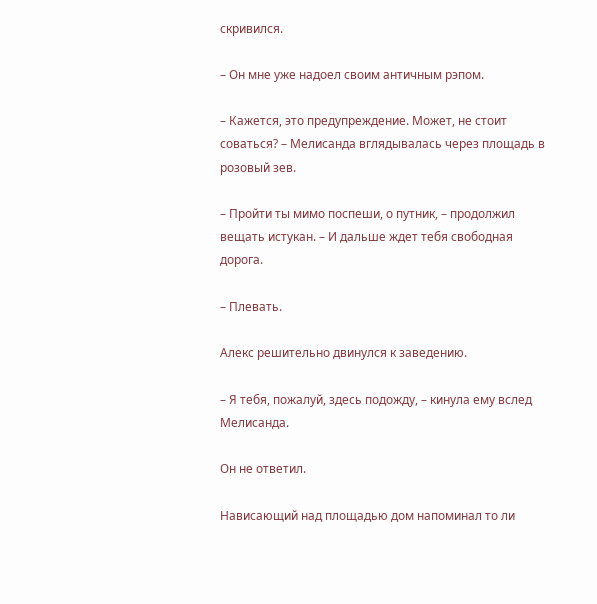скривился.

– Он мне уже надоел своим античным рэпом.

– Кажется, это предупреждение. Может, не стоит соваться? – Мелисанда вглядывалась через площадь в розовый зев.

– Пройти ты мимо поспеши, о путник, – продолжил вещать истукан. – И дальше ждет тебя свободная дорога.

– Плевать.

Алекс решительно двинулся к заведению.

– Я тебя, пожалуй, здесь подожду, – кинула ему вслед Мелисанда.

Он не ответил.

Нависающий над площадью дом напоминал то ли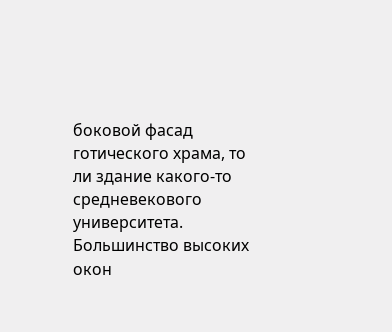боковой фасад готического храма, то ли здание какого-то средневекового университета. Большинство высоких окон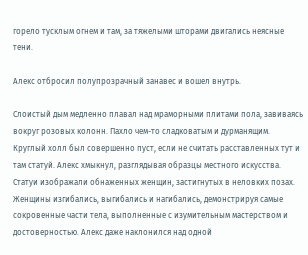горело тусклым огнем и там, за тяжелыми шторами двигались неясные тени.

Алекс отбросил полупрозрачный занавес и вошел внутрь.

Слоистый дым медленно плавал над мраморными плитами пола, завиваясь вокруг розовых колонн. Пахло чем-то сладковатым и дурманящим. Круглый холл был совершенно пуст, если не считать расставленных тут и там статуй. Алекс хмыкнул, разглядывая образцы местного искусства. Статуи изображали обнаженных женщин, застигнутых в неловких позах. Женщины изгибались, выгибались и нагибались, демонстрируя самые сокровенные части тела, выполненные с изумительным мастерством и достоверностью. Алекс даже наклонился над одной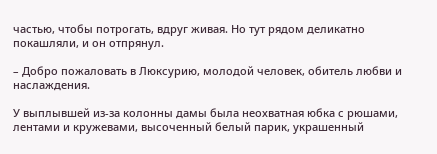частью, чтобы потрогать, вдруг живая. Но тут рядом деликатно покашляли, и он отпрянул.

– Добро пожаловать в Люксурию, молодой человек, обитель любви и наслаждения.

У выплывшей из-за колонны дамы была неохватная юбка с рюшами, лентами и кружевами, высоченный белый парик, украшенный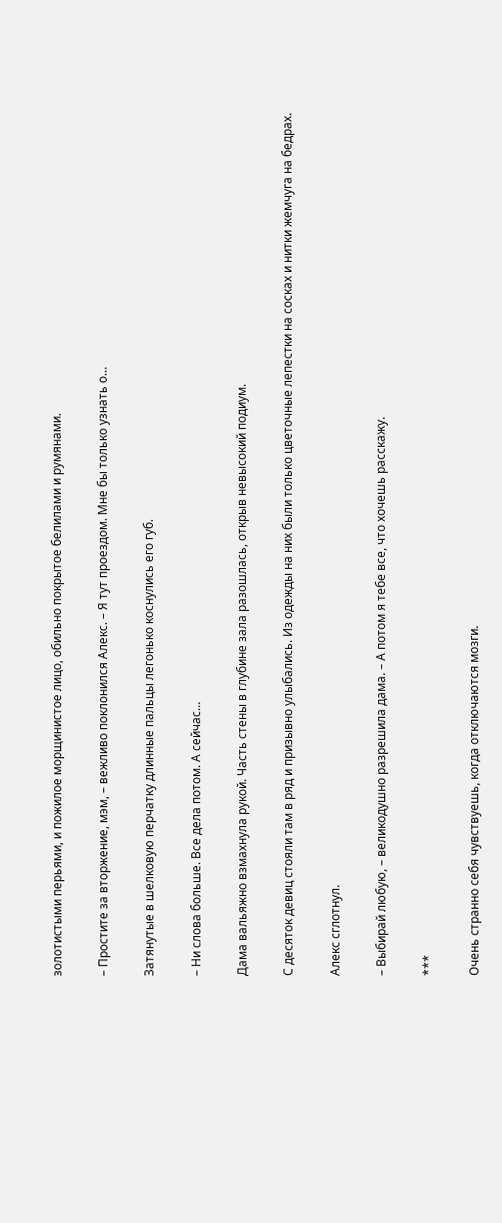золотистыми перьями, и пожилое морщинистое лицо, обильно покрытое белилами и румянами.

– Простите за вторжение, мэм, – вежливо поклонился Алекс. – Я тут проездом. Мне бы только узнать о…

Затянутые в шелковую перчатку длинные пальцы легонько коснулись его губ.

– Ни слова больше. Все дела потом. А сейчас…

Дама вальяжно взмахнула рукой. Часть стены в глубине зала разошлась, открыв невысокий подиум.

С десяток девиц стояли там в ряд и призывно улыбались. Из одежды на них были только цветочные лепестки на сосках и нитки жемчуга на бедрах.

Алекс сглотнул.

– Выбирай любую, – великодушно разрешила дама. – А потом я тебе все, что хочешь расскажу.

***

Очень странно себя чувствуешь, когда отключаются мозги.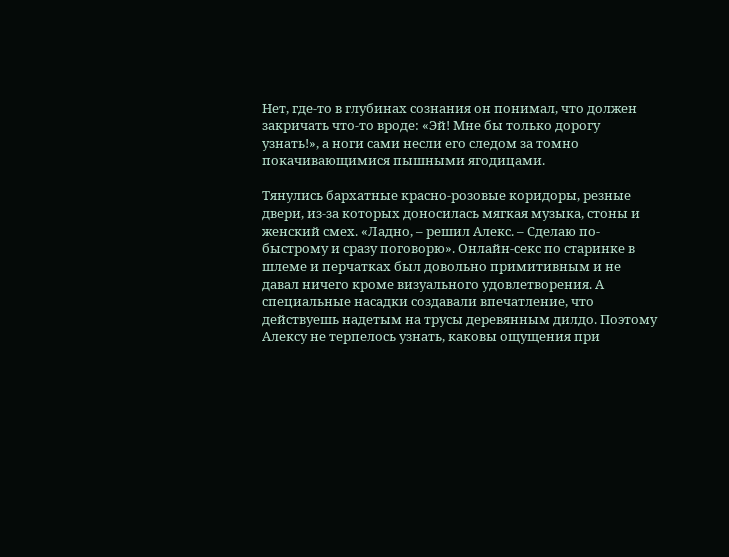Нет, где-то в глубинах сознания он понимал, что должен закричать что-то вроде: «Эй! Мне бы только дорогу узнать!», а ноги сами несли его следом за томно покачивающимися пышными ягодицами.

Тянулись бархатные красно-розовые коридоры, резные двери, из-за которых доносилась мягкая музыка, стоны и женский смех. «Ладно, – решил Алекс. – Сделаю по-быстрому и сразу поговорю». Онлайн-секс по старинке в шлеме и перчатках был довольно примитивным и не давал ничего кроме визуального удовлетворения. А специальные насадки создавали впечатление, что действуешь надетым на трусы деревянным дилдо. Поэтому Алексу не терпелось узнать, каковы ощущения при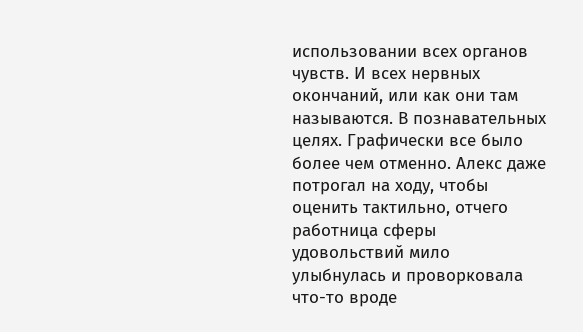использовании всех органов чувств. И всех нервных окончаний, или как они там называются. В познавательных целях. Графически все было более чем отменно. Алекс даже потрогал на ходу, чтобы оценить тактильно, отчего работница сферы удовольствий мило улыбнулась и проворковала что-то вроде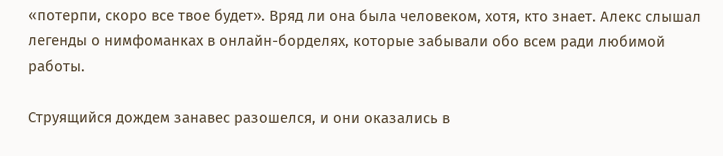«потерпи, скоро все твое будет». Вряд ли она была человеком, хотя, кто знает. Алекс слышал легенды о нимфоманках в онлайн-борделях, которые забывали обо всем ради любимой работы.

Струящийся дождем занавес разошелся, и они оказались в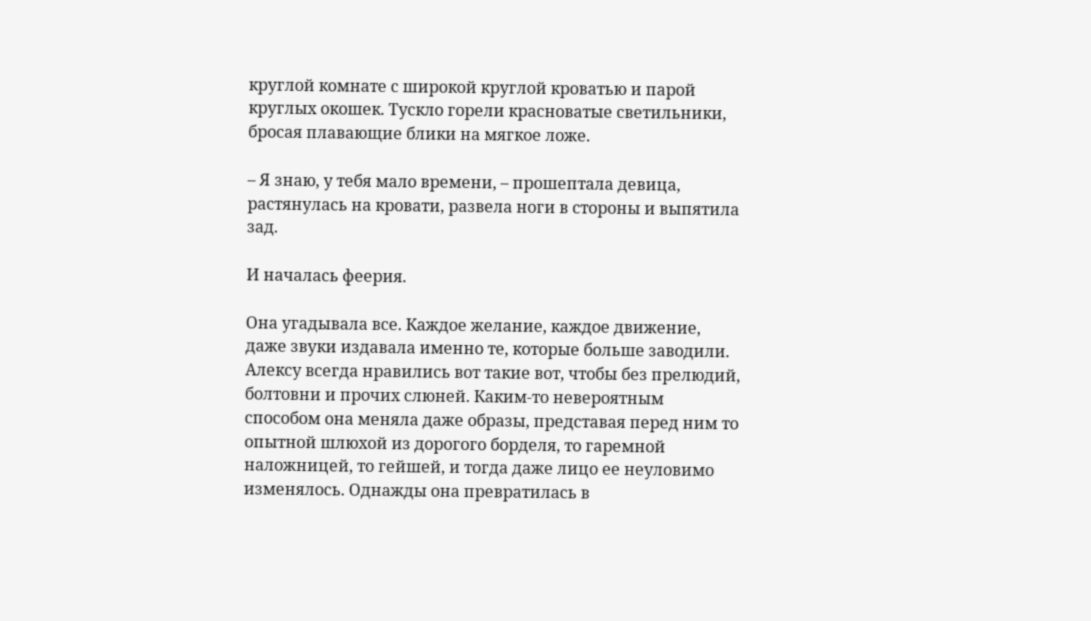круглой комнате с широкой круглой кроватью и парой круглых окошек. Тускло горели красноватые светильники, бросая плавающие блики на мягкое ложе.

– Я знаю, у тебя мало времени, – прошептала девица, растянулась на кровати, развела ноги в стороны и выпятила зад.

И началась феерия.

Она угадывала все. Каждое желание, каждое движение, даже звуки издавала именно те, которые больше заводили. Алексу всегда нравились вот такие вот, чтобы без прелюдий, болтовни и прочих слюней. Каким-то невероятным способом она меняла даже образы, представая перед ним то опытной шлюхой из дорогого борделя, то гаремной наложницей, то гейшей, и тогда даже лицо ее неуловимо изменялось. Однажды она превратилась в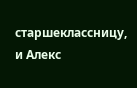старшеклассницу, и Алекс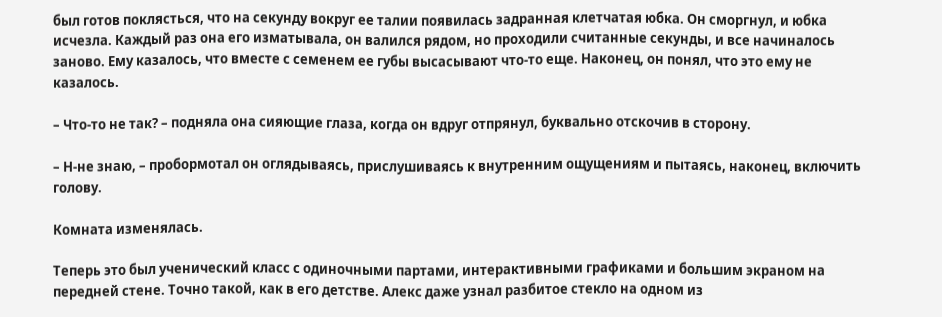был готов поклясться, что на секунду вокруг ее талии появилась задранная клетчатая юбка. Он сморгнул, и юбка исчезла. Каждый раз она его изматывала, он валился рядом, но проходили считанные секунды, и все начиналось заново. Ему казалось, что вместе с семенем ее губы высасывают что-то еще. Наконец, он понял, что это ему не казалось.

– Что-то не так? – подняла она сияющие глаза, когда он вдруг отпрянул, буквально отскочив в сторону.

– Н-не знаю, – пробормотал он оглядываясь, прислушиваясь к внутренним ощущениям и пытаясь, наконец, включить голову.

Комната изменялась.

Теперь это был ученический класс с одиночными партами, интерактивными графиками и большим экраном на передней стене. Точно такой, как в его детстве. Алекс даже узнал разбитое стекло на одном из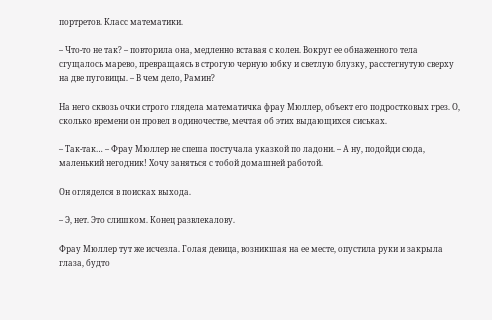портретов. Класс математики.

– Что-то не так? – повторила она, медленно вставая с колен. Вокруг ее обнаженного тела сгущалось марево, превращаясь в строгую черную юбку и светлую блузку, расстегнутую сверху на две пуговицы. – В чем дело, Рамин?

На него сквозь очки строго глядела математичка фрау Мюллер, объект его подростковых грез. О, сколько времени он провел в одиночестве, мечтая об этих выдающихся сиськах.

– Так-так… – Фрау Мюллер не спеша постучала указкой по ладони. – А ну, подойди сюда, маленький негодник! Хочу заняться с тобой домашней работой.

Он огляделся в поисках выхода.

– Э, нет. Это слишком. Конец развлекалову.

Фрау Мюллер тут же исчезла. Голая девица, возникшая на ее месте, опустила руки и закрыла глаза, будто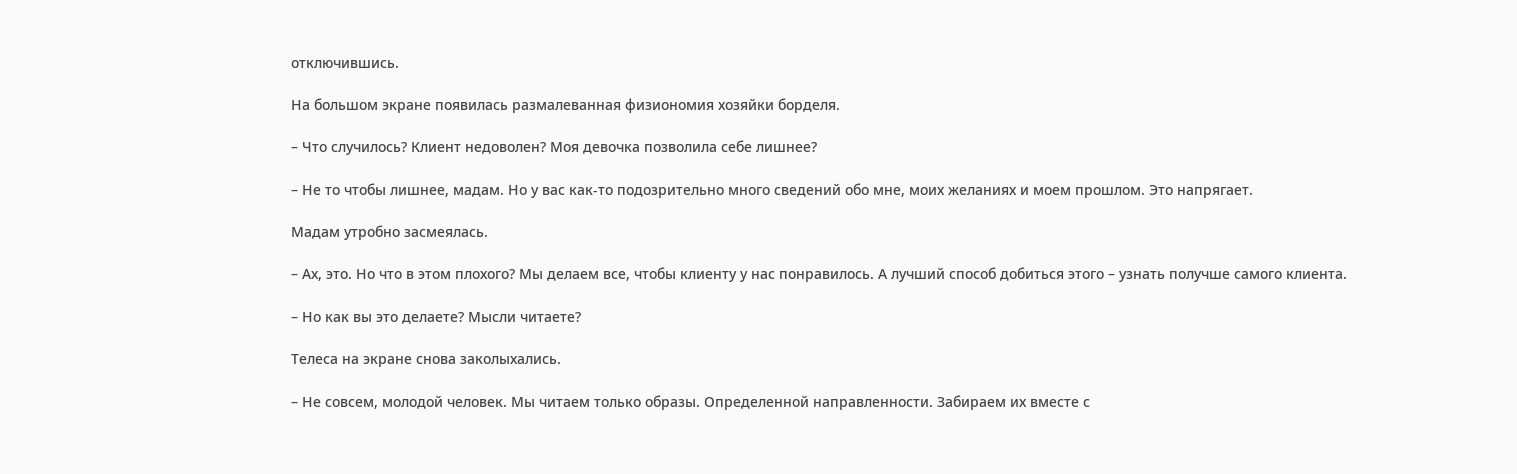отключившись.

На большом экране появилась размалеванная физиономия хозяйки борделя.

– Что случилось? Клиент недоволен? Моя девочка позволила себе лишнее?

– Не то чтобы лишнее, мадам. Но у вас как-то подозрительно много сведений обо мне, моих желаниях и моем прошлом. Это напрягает.

Мадам утробно засмеялась.

– Ах, это. Но что в этом плохого? Мы делаем все, чтобы клиенту у нас понравилось. А лучший способ добиться этого – узнать получше самого клиента.

– Но как вы это делаете? Мысли читаете?

Телеса на экране снова заколыхались.

– Не совсем, молодой человек. Мы читаем только образы. Определенной направленности. Забираем их вместе с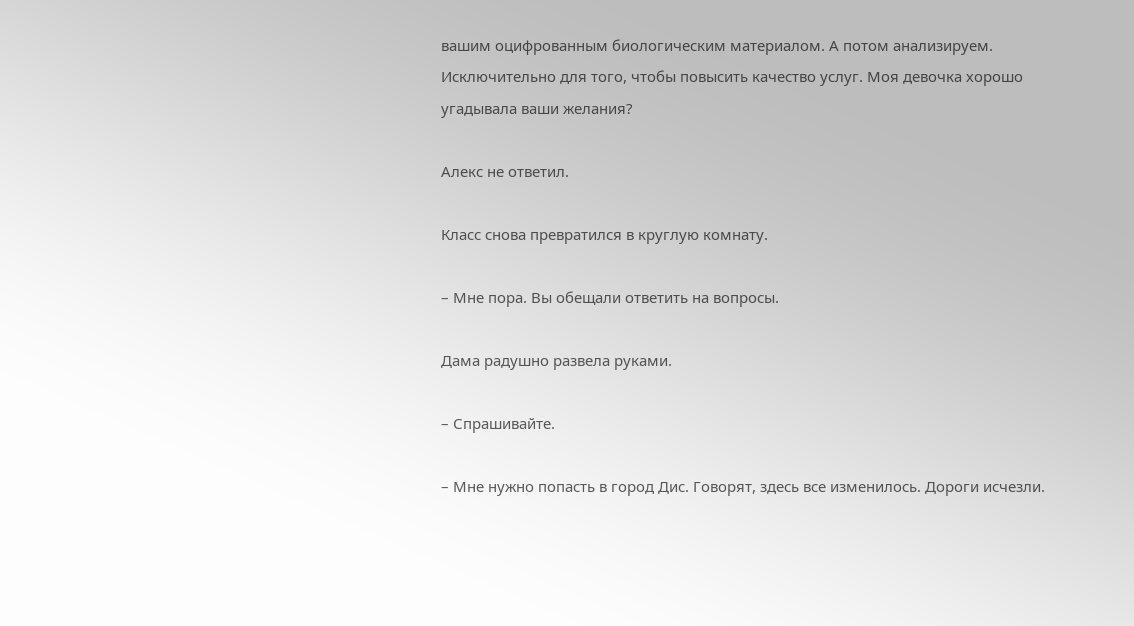вашим оцифрованным биологическим материалом. А потом анализируем. Исключительно для того, чтобы повысить качество услуг. Моя девочка хорошо угадывала ваши желания?

Алекс не ответил.

Класс снова превратился в круглую комнату.

– Мне пора. Вы обещали ответить на вопросы.

Дама радушно развела руками.

– Спрашивайте.

– Мне нужно попасть в город Дис. Говорят, здесь все изменилось. Дороги исчезли.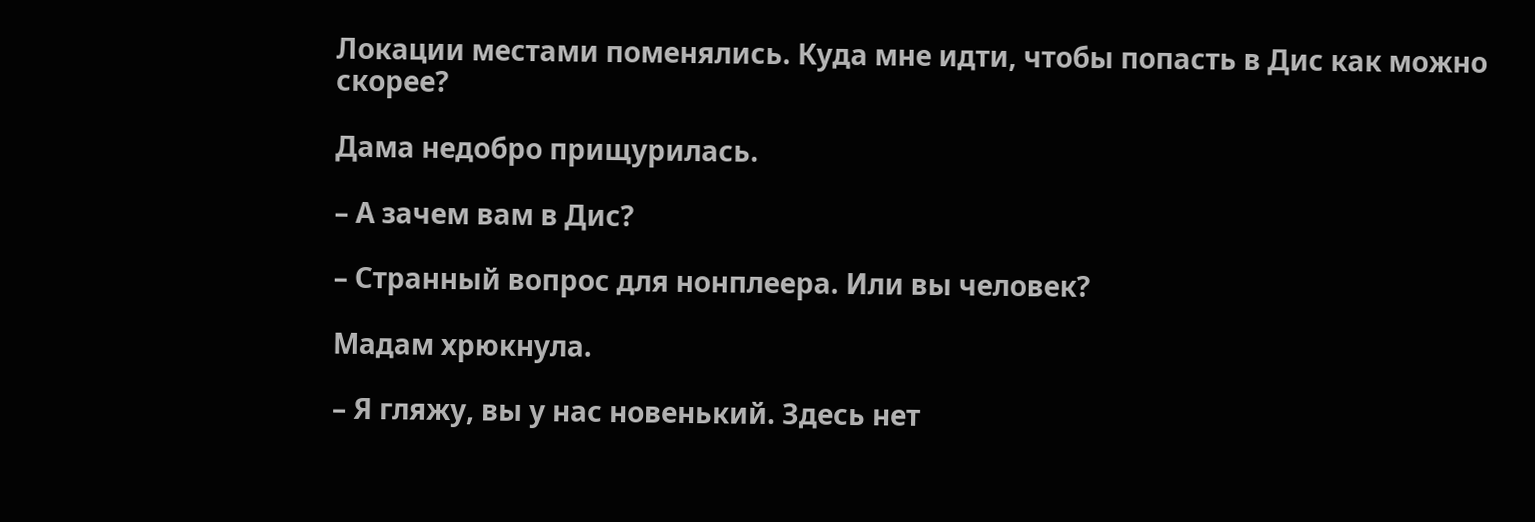Локации местами поменялись. Куда мне идти, чтобы попасть в Дис как можно скорее?

Дама недобро прищурилась.

– А зачем вам в Дис?

– Странный вопрос для нонплеера. Или вы человек?

Мадам хрюкнула.

– Я гляжу, вы у нас новенький. Здесь нет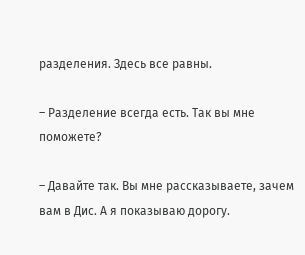разделения. Здесь все равны.

– Разделение всегда есть. Так вы мне поможете?

– Давайте так. Вы мне рассказываете, зачем вам в Дис. А я показываю дорогу.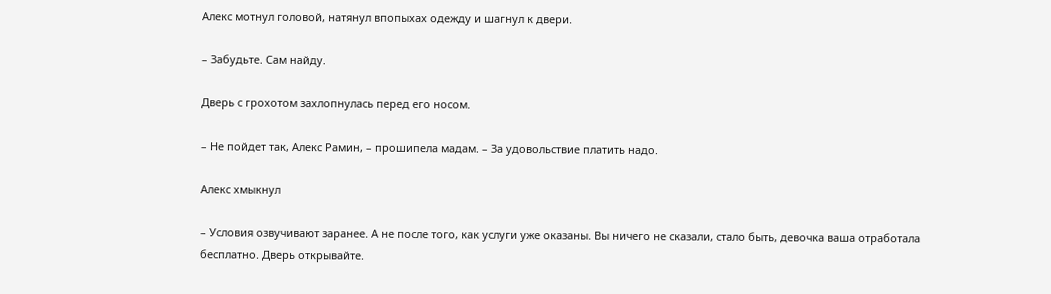Алекс мотнул головой, натянул впопыхах одежду и шагнул к двери.

– Забудьте. Сам найду.

Дверь с грохотом захлопнулась перед его носом.

– Не пойдет так, Алекс Рамин, – прошипела мадам. – За удовольствие платить надо.

Алекс хмыкнул

– Условия озвучивают заранее. А не после того, как услуги уже оказаны. Вы ничего не сказали, стало быть, девочка ваша отработала бесплатно. Дверь открывайте.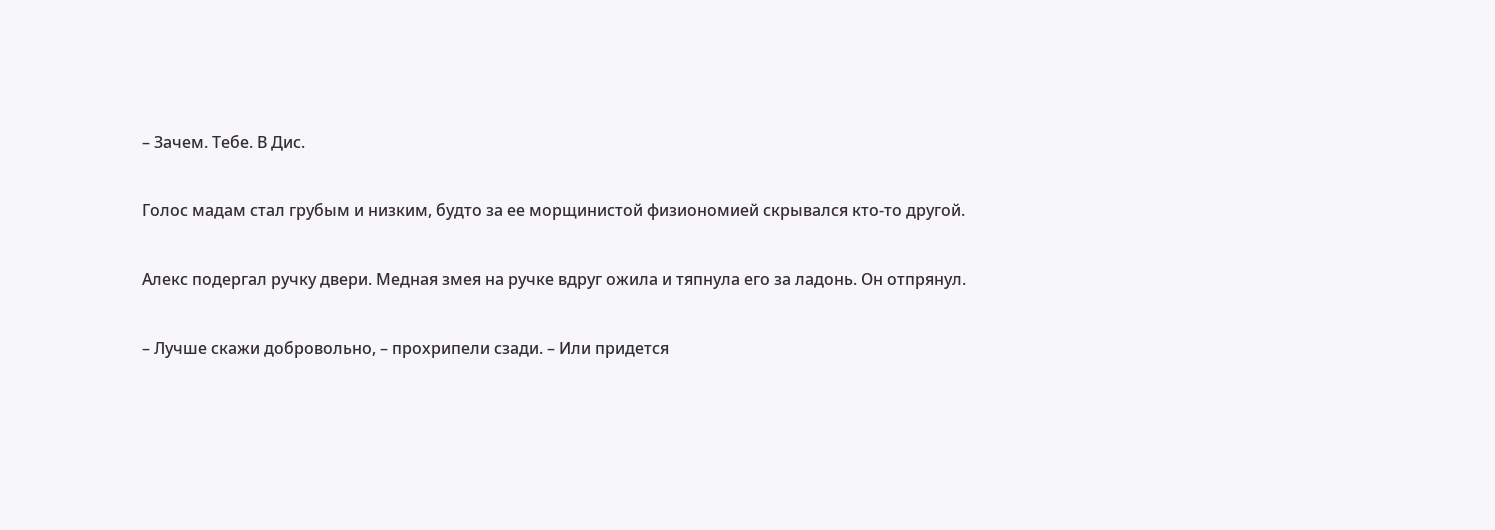– Зачем. Тебе. В Дис.

Голос мадам стал грубым и низким, будто за ее морщинистой физиономией скрывался кто-то другой.

Алекс подергал ручку двери. Медная змея на ручке вдруг ожила и тяпнула его за ладонь. Он отпрянул.

– Лучше скажи добровольно, – прохрипели сзади. – Или придется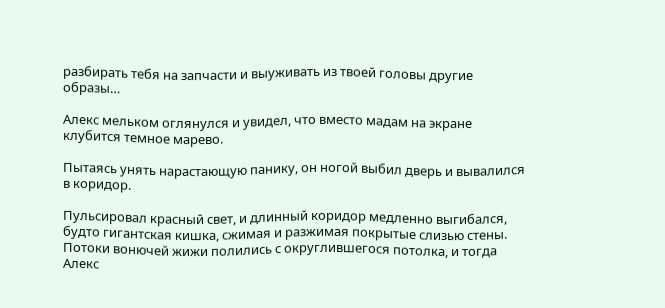разбирать тебя на запчасти и выуживать из твоей головы другие образы…

Алекс мельком оглянулся и увидел, что вместо мадам на экране клубится темное марево.

Пытаясь унять нарастающую панику, он ногой выбил дверь и вывалился в коридор.

Пульсировал красный свет, и длинный коридор медленно выгибался, будто гигантская кишка, сжимая и разжимая покрытые слизью стены. Потоки вонючей жижи полились с округлившегося потолка, и тогда Алекс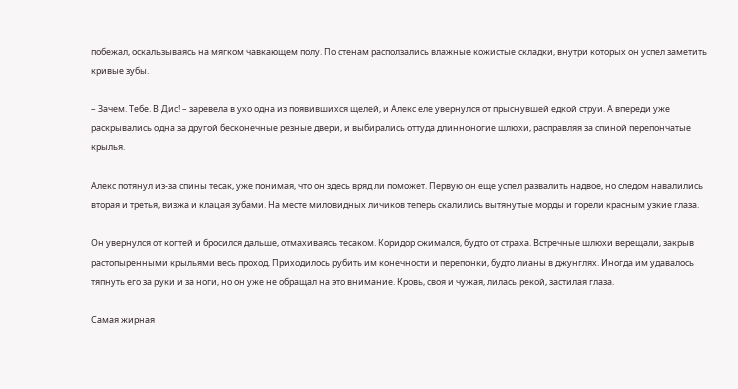побежал, оскальзываясь на мягком чавкающем полу. По стенам расползались влажные кожистые складки, внутри которых он успел заметить кривые зубы.

– Зачем. Тебе. В Дис! – заревела в ухо одна из появившихся щелей, и Алекс еле увернулся от прыснувшей едкой струи. А впереди уже раскрывались одна за другой бесконечные резные двери, и выбирались оттуда длинноногие шлюхи, расправляя за спиной перепончатые крылья.

Алекс потянул из-за спины тесак, уже понимая, что он здесь вряд ли поможет. Первую он еще успел развалить надвое, но следом навалились вторая и третья, визжа и клацая зубами. На месте миловидных личиков теперь скалились вытянутые морды и горели красным узкие глаза.

Он увернулся от когтей и бросился дальше, отмахиваясь тесаком. Коридор сжимался, будто от страха. Встречные шлюхи верещали, закрыв растопыренными крыльями весь проход. Приходилось рубить им конечности и перепонки, будто лианы в джунглях. Иногда им удавалось тяпнуть его за руки и за ноги, но он уже не обращал на это внимание. Кровь, своя и чужая, лилась рекой, застилая глаза.

Самая жирная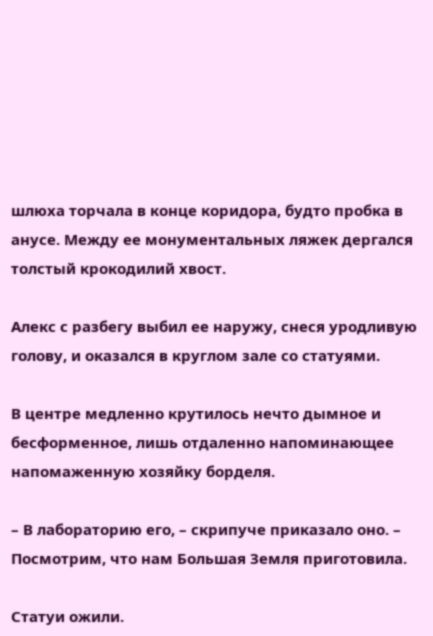шлюха торчала в конце коридора, будто пробка в анусе. Между ее монументальных ляжек дергался толстый крокодилий хвост.

Алекс с разбегу выбил ее наружу, снеся уродливую голову, и оказался в круглом зале со статуями.

В центре медленно крутилось нечто дымное и бесформенное, лишь отдаленно напоминающее напомаженную хозяйку борделя.

– В лабораторию его, – скрипуче приказало оно. – Посмотрим, что нам Большая Земля приготовила.

Статуи ожили.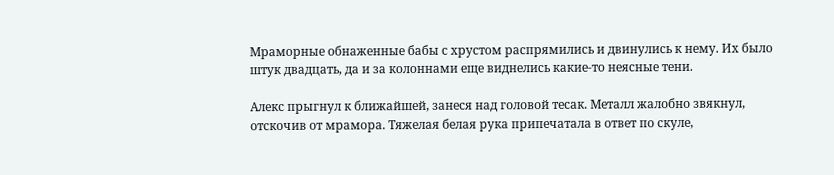Мраморные обнаженные бабы с хрустом распрямились и двинулись к нему. Их было штук двадцать, да и за колоннами еще виднелись какие-то неясные тени.

Алекс прыгнул к ближайшей, занеся над головой тесак. Металл жалобно звякнул, отскочив от мрамора. Тяжелая белая рука припечатала в ответ по скуле,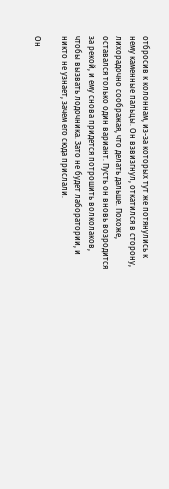отбросив к колоннам, из-за которых тут же потянулись к нему каменные пальцы. Он взвизгнул, откатился в сторону, лихорадочно соображая, что делать дальше. Похоже, оставался только один вариант. Пусть он вновь возродится за рекой, и ему снова придется потрошить волколаков, чтобы вызвать лодочника. Зато не будет лаборатории, и никто не узнает, зачем его сюда прислали.

Он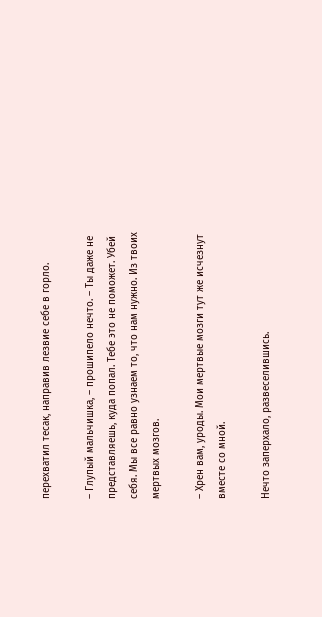перехватил тесак, направив лезвие себе в горло.

– Глупый мальчишка, – прошипело нечто. – Ты даже не представляешь, куда попал. Тебе это не поможет. Убей себя. Мы все равно узнаем то, что нам нужно. Из твоих мертвых мозгов.

– Хрен вам, уроды. Мои мертвые мозги тут же исчезнут вместе со мной.

Нечто заперхало, развеселившись.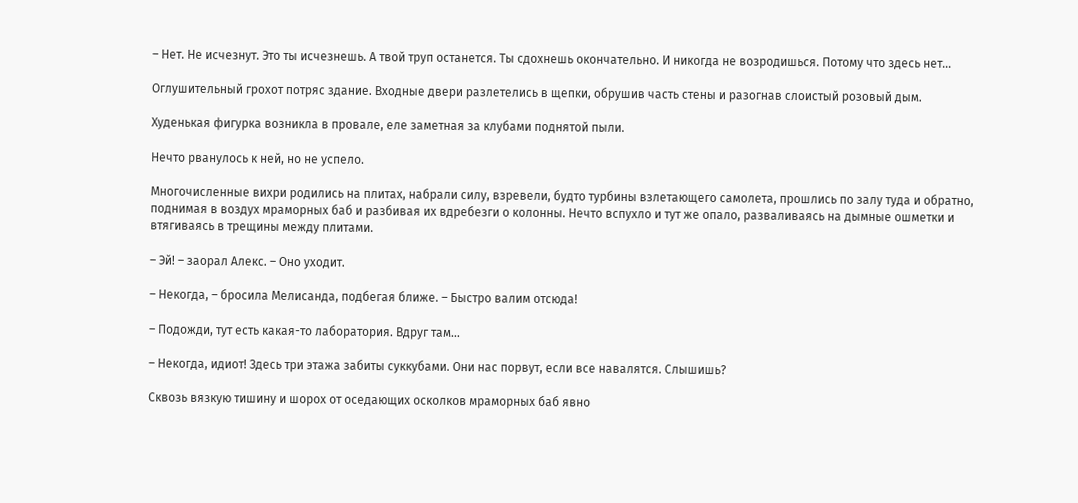– Нет. Не исчезнут. Это ты исчезнешь. А твой труп останется. Ты сдохнешь окончательно. И никогда не возродишься. Потому что здесь нет…

Оглушительный грохот потряс здание. Входные двери разлетелись в щепки, обрушив часть стены и разогнав слоистый розовый дым.

Худенькая фигурка возникла в провале, еле заметная за клубами поднятой пыли.

Нечто рванулось к ней, но не успело.

Многочисленные вихри родились на плитах, набрали силу, взревели, будто турбины взлетающего самолета, прошлись по залу туда и обратно, поднимая в воздух мраморных баб и разбивая их вдребезги о колонны. Нечто вспухло и тут же опало, разваливаясь на дымные ошметки и втягиваясь в трещины между плитами.

– Эй! – заорал Алекс. – Оно уходит.

– Некогда, – бросила Мелисанда, подбегая ближе. – Быстро валим отсюда!

– Подожди, тут есть какая-то лаборатория. Вдруг там…

– Некогда, идиот! Здесь три этажа забиты суккубами. Они нас порвут, если все навалятся. Слышишь?

Сквозь вязкую тишину и шорох от оседающих осколков мраморных баб явно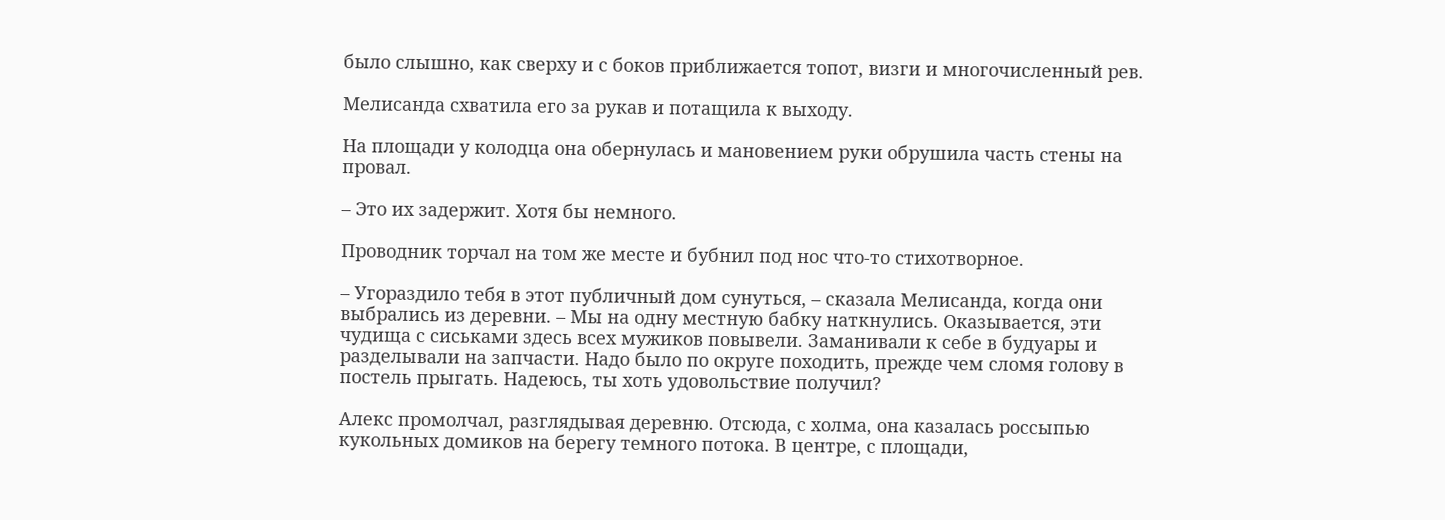было слышно, как сверху и с боков приближается топот, визги и многочисленный рев.

Мелисанда схватила его за рукав и потащила к выходу.

На площади у колодца она обернулась и мановением руки обрушила часть стены на провал.

– Это их задержит. Хотя бы немного.

Проводник торчал на том же месте и бубнил под нос что-то стихотворное.

– Угораздило тебя в этот публичный дом сунуться, – сказала Мелисанда, когда они выбрались из деревни. – Мы на одну местную бабку наткнулись. Оказывается, эти чудища с сиськами здесь всех мужиков повывели. Заманивали к себе в будуары и разделывали на запчасти. Надо было по округе походить, прежде чем сломя голову в постель прыгать. Надеюсь, ты хоть удовольствие получил?

Алекс промолчал, разглядывая деревню. Отсюда, с холма, она казалась россыпью кукольных домиков на берегу темного потока. В центре, с площади,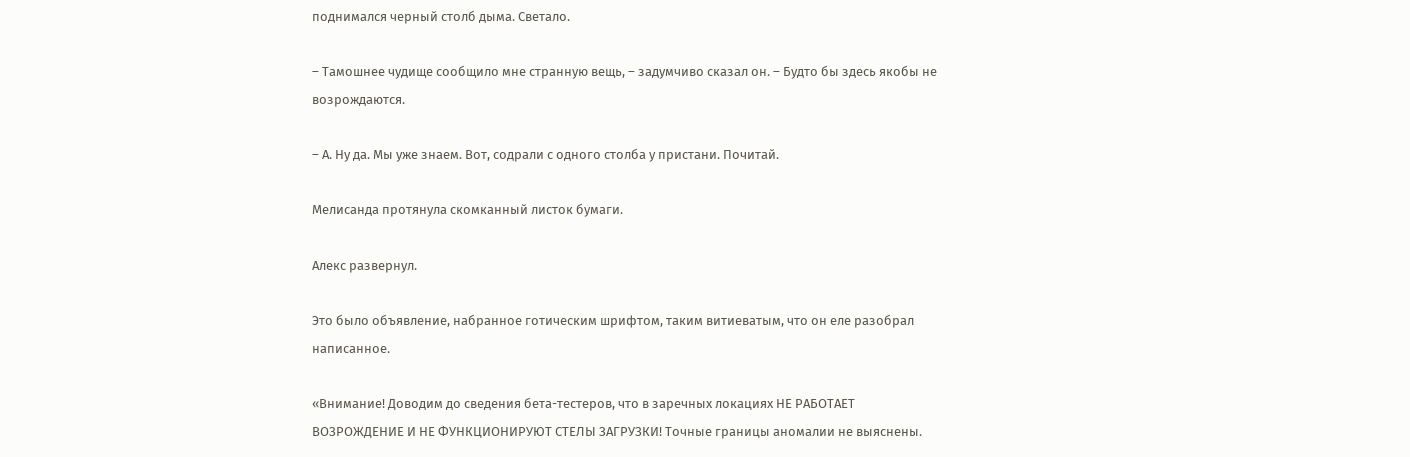поднимался черный столб дыма. Светало.

– Тамошнее чудище сообщило мне странную вещь, – задумчиво сказал он. – Будто бы здесь якобы не возрождаются.

– А. Ну да. Мы уже знаем. Вот, содрали с одного столба у пристани. Почитай.

Мелисанда протянула скомканный листок бумаги.

Алекс развернул.

Это было объявление, набранное готическим шрифтом, таким витиеватым, что он еле разобрал написанное.

«Внимание! Доводим до сведения бета-тестеров, что в заречных локациях НЕ РАБОТАЕТ ВОЗРОЖДЕНИЕ И НЕ ФУНКЦИОНИРУЮТ СТЕЛЫ ЗАГРУЗКИ! Точные границы аномалии не выяснены.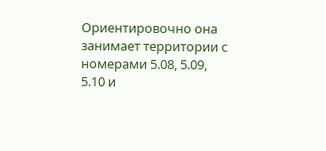Ориентировочно она занимает территории с номерами 5.08, 5.09, 5.10 и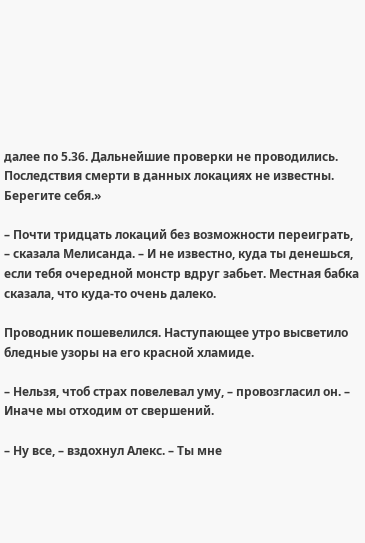далее по 5.36. Дальнейшие проверки не проводились. Последствия смерти в данных локациях не известны. Берегите себя.»

– Почти тридцать локаций без возможности переиграть, – сказала Мелисанда. – И не известно, куда ты денешься, если тебя очередной монстр вдруг забьет. Местная бабка сказала, что куда-то очень далеко.

Проводник пошевелился. Наступающее утро высветило бледные узоры на его красной хламиде.

– Нельзя, чтоб страх повелевал уму, – провозгласил он. – Иначе мы отходим от свершений.

– Ну все, – вздохнул Алекс. – Ты мне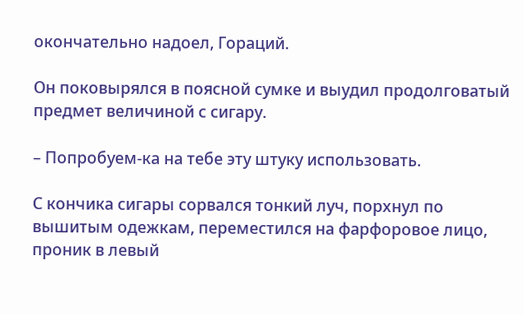окончательно надоел, Гораций.

Он поковырялся в поясной сумке и выудил продолговатый предмет величиной с сигару.

– Попробуем-ка на тебе эту штуку использовать.

С кончика сигары сорвался тонкий луч, порхнул по вышитым одежкам, переместился на фарфоровое лицо, проник в левый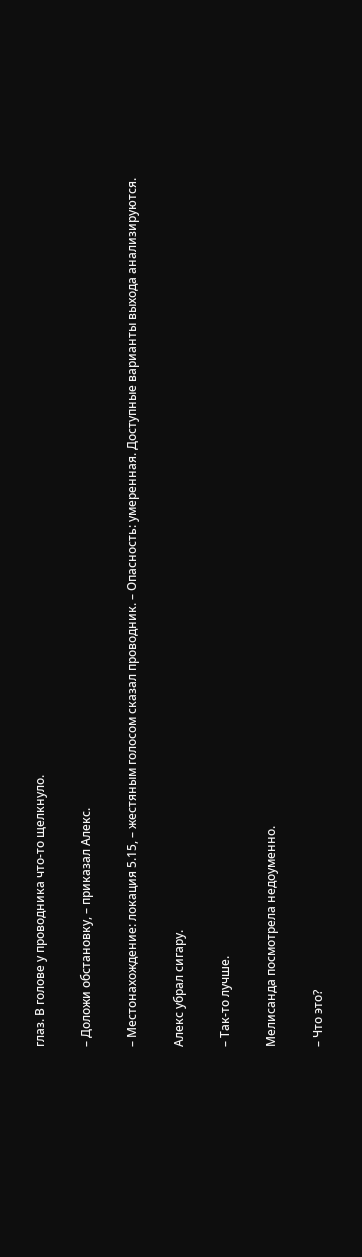глаз. В голове у проводника что-то щелкнуло.

– Доложи обстановку, – приказал Алекс.

– Местонахождение: локация 5.15, – жестяным голосом сказал проводник. – Опасность: умеренная. Доступные варианты выхода анализируются.

Алекс убрал сигару.

– Так-то лучше.

Мелисанда посмотрела недоуменно.

– Что это?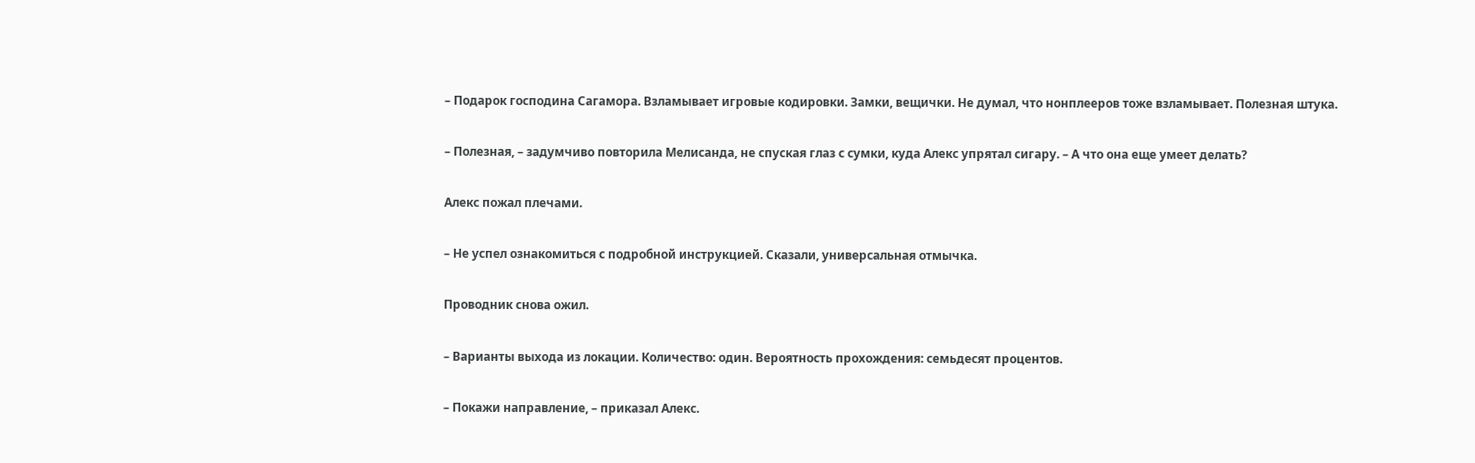– Подарок господина Сагамора. Взламывает игровые кодировки. Замки, вещички. Не думал, что нонплееров тоже взламывает. Полезная штука.

– Полезная, – задумчиво повторила Мелисанда, не спуская глаз с сумки, куда Алекс упрятал сигару. – А что она еще умеет делать?

Алекс пожал плечами.

– Не успел ознакомиться с подробной инструкцией. Сказали, универсальная отмычка.

Проводник снова ожил.

– Варианты выхода из локации. Количество: один. Вероятность прохождения: семьдесят процентов.

– Покажи направление, – приказал Алекс.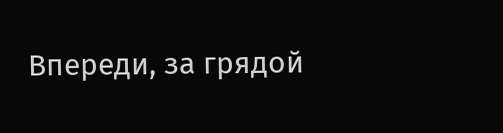Впереди, за грядой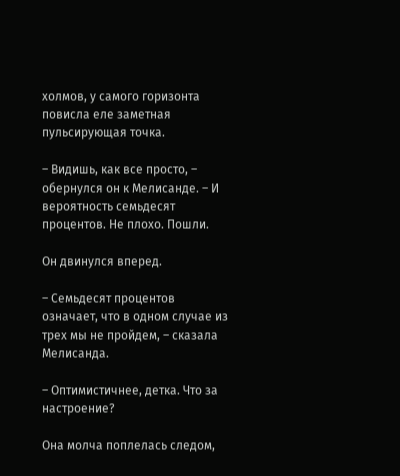холмов, у самого горизонта повисла еле заметная пульсирующая точка.

– Видишь, как все просто, – обернулся он к Мелисанде. – И вероятность семьдесят процентов. Не плохо. Пошли.

Он двинулся вперед.

– Семьдесят процентов означает, что в одном случае из трех мы не пройдем, – сказала Мелисанда.

– Оптимистичнее, детка. Что за настроение?

Она молча поплелась следом,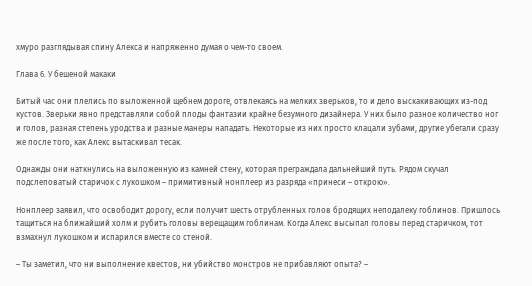хмуро разглядывая спину Алекса и напряженно думая о чем-то своем.

Глава 6. У бешеной макаки

Битый час они плелись по выложенной щебнем дороге, отвлекаясь на мелких зверьков, то и дело выскакивающих из-под кустов. Зверьки явно представляли собой плоды фантазии крайне безумного дизайнера. У них было разное количество ног и голов, разная степень уродства и разные манеры нападать. Некоторые из них просто клацали зубами, другие убегали сразу же после того, как Алекс вытаскивал тесак.

Однажды они наткнулись на выложенную из камней стену, которая преграждала дальнейший путь. Рядом скучал подслеповатый старичок с лукошком – примитивный нонплеер из разряда «принеси – открою».

Нонплеер заявил, что освободит дорогу, если получит шесть отрубленных голов бродящих неподалеку гоблинов. Пришлось тащиться на ближайший холм и рубить головы верещащим гоблинам. Когда Алекс высыпал головы перед старичком, тот взмахнул лукошком и испарился вместе со стеной.

– Ты заметил, что ни выполнение квестов, ни убийство монстров не прибавляют опыта? –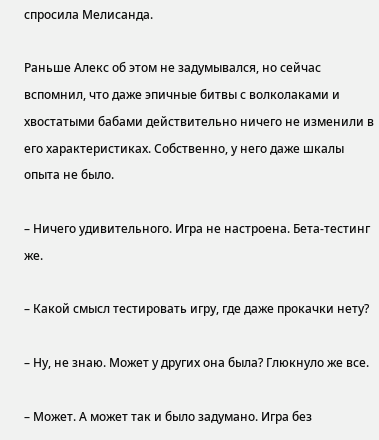спросила Мелисанда.

Раньше Алекс об этом не задумывался, но сейчас вспомнил, что даже эпичные битвы с волколаками и хвостатыми бабами действительно ничего не изменили в его характеристиках. Собственно, у него даже шкалы опыта не было.

– Ничего удивительного. Игра не настроена. Бета-тестинг же.

– Какой смысл тестировать игру, где даже прокачки нету?

– Ну, не знаю. Может у других она была? Глюкнуло же все.

– Может. А может так и было задумано. Игра без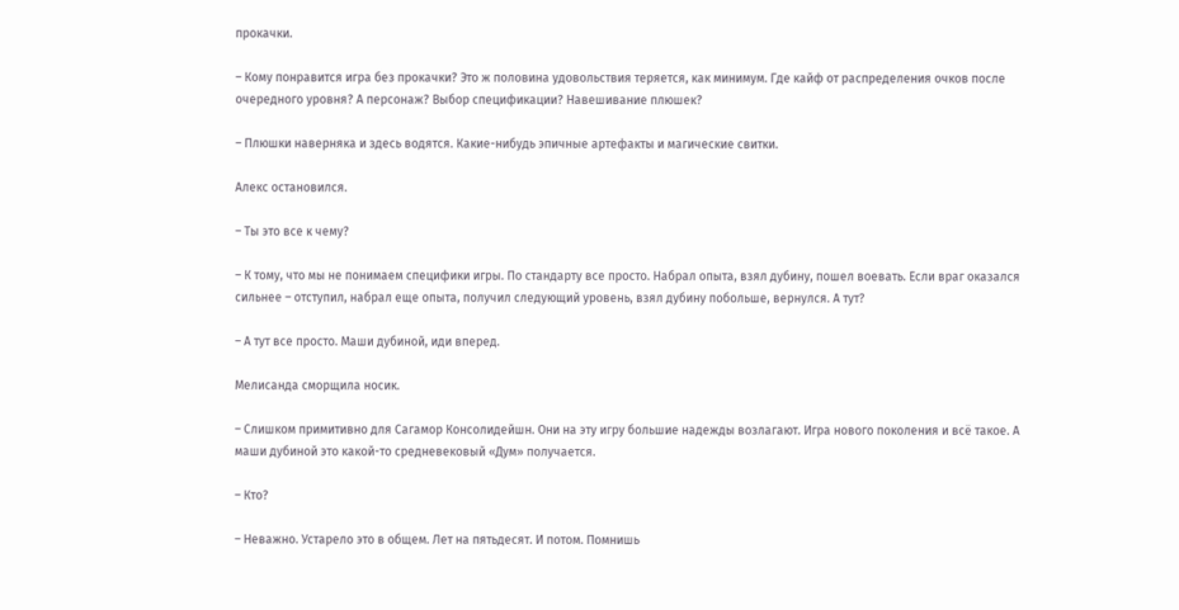прокачки.

– Кому понравится игра без прокачки? Это ж половина удовольствия теряется, как минимум. Где кайф от распределения очков после очередного уровня? А персонаж? Выбор спецификации? Навешивание плюшек?

– Плюшки наверняка и здесь водятся. Какие-нибудь эпичные артефакты и магические свитки.

Алекс остановился.

– Ты это все к чему?

– К тому, что мы не понимаем специфики игры. По стандарту все просто. Набрал опыта, взял дубину, пошел воевать. Если враг оказался сильнее – отступил, набрал еще опыта, получил следующий уровень, взял дубину побольше, вернулся. А тут?

– А тут все просто. Маши дубиной, иди вперед.

Мелисанда сморщила носик.

– Слишком примитивно для Сагамор Консолидейшн. Они на эту игру большие надежды возлагают. Игра нового поколения и всё такое. А маши дубиной это какой-то средневековый «Дум» получается.

– Кто?

– Неважно. Устарело это в общем. Лет на пятьдесят. И потом. Помнишь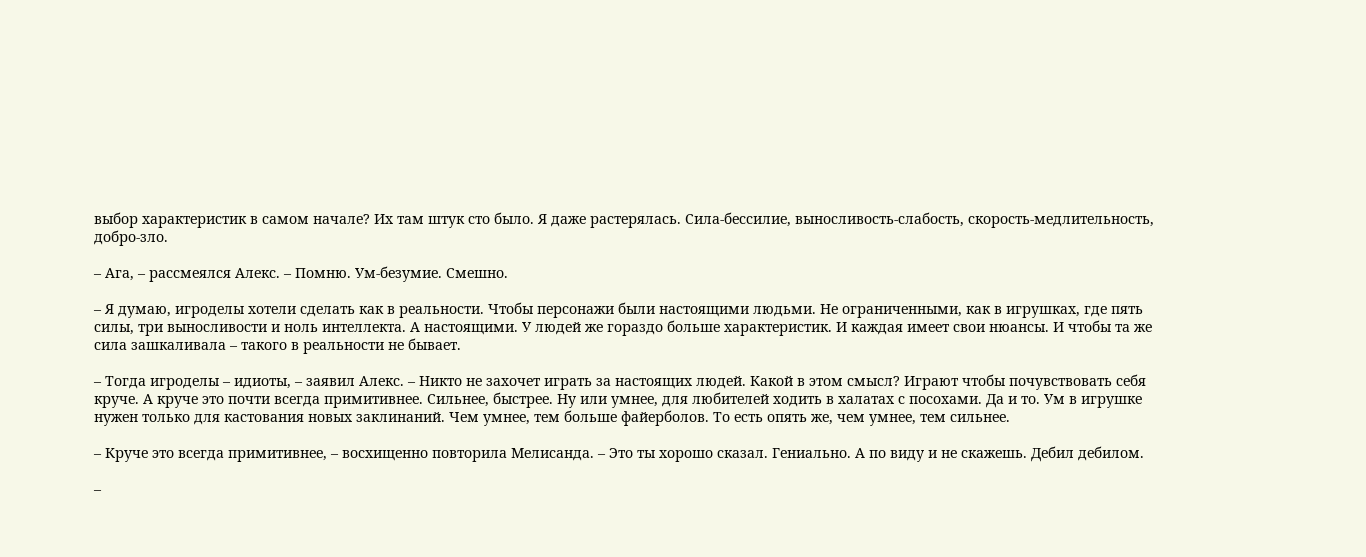выбор характеристик в самом начале? Их там штук сто было. Я даже растерялась. Сила-бессилие, выносливость-слабость, скорость-медлительность, добро-зло.

– Ага, – рассмеялся Алекс. – Помню. Ум-безумие. Смешно.

– Я думаю, игроделы хотели сделать как в реальности. Чтобы персонажи были настоящими людьми. Не ограниченными, как в игрушках, где пять силы, три выносливости и ноль интеллекта. А настоящими. У людей же гораздо больше характеристик. И каждая имеет свои нюансы. И чтобы та же сила зашкаливала – такого в реальности не бывает.

– Тогда игроделы – идиоты, – заявил Алекс. – Никто не захочет играть за настоящих людей. Какой в этом смысл? Играют чтобы почувствовать себя круче. А круче это почти всегда примитивнее. Сильнее, быстрее. Ну или умнее, для любителей ходить в халатах с посохами. Да и то. Ум в игрушке нужен только для кастования новых заклинаний. Чем умнее, тем больше файерболов. То есть опять же, чем умнее, тем сильнее.

– Круче это всегда примитивнее, – восхищенно повторила Мелисанда. – Это ты хорошо сказал. Гениально. А по виду и не скажешь. Дебил дебилом.

–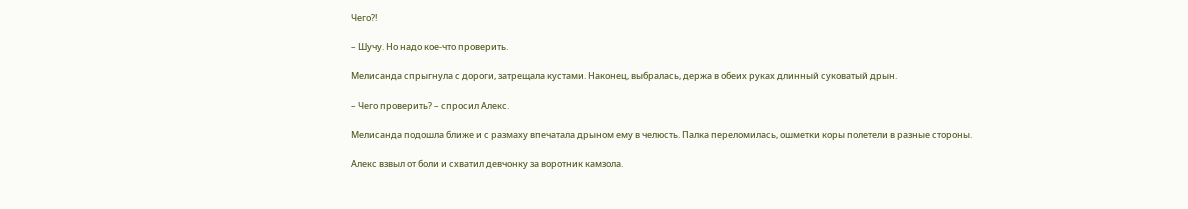Чего?!

– Шучу. Но надо кое-что проверить.

Мелисанда спрыгнула с дороги, затрещала кустами. Наконец, выбралась, держа в обеих руках длинный суковатый дрын.

– Чего проверить? – спросил Алекс.

Мелисанда подошла ближе и с размаху впечатала дрыном ему в челюсть. Палка переломилась, ошметки коры полетели в разные стороны.

Алекс взвыл от боли и схватил девчонку за воротник камзола.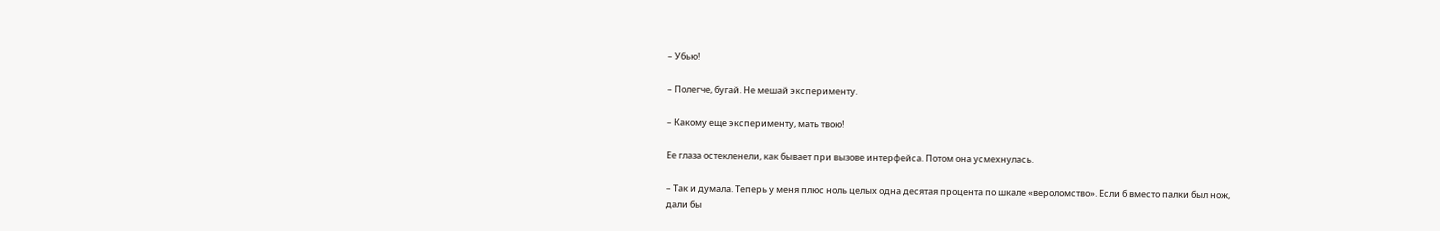– Убью!

– Полегче, бугай. Не мешай эксперименту.

– Какому еще эксперименту, мать твою!

Ее глаза остекленели, как бывает при вызове интерфейса. Потом она усмехнулась.

– Так и думала. Теперь у меня плюс ноль целых одна десятая процента по шкале «вероломство». Если б вместо палки был нож, дали бы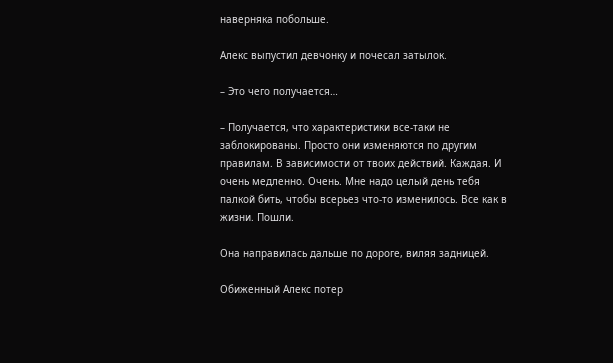наверняка побольше.

Алекс выпустил девчонку и почесал затылок.

– Это чего получается…

– Получается, что характеристики все-таки не заблокированы. Просто они изменяются по другим правилам. В зависимости от твоих действий. Каждая. И очень медленно. Очень. Мне надо целый день тебя палкой бить, чтобы всерьез что-то изменилось. Все как в жизни. Пошли.

Она направилась дальше по дороге, виляя задницей.

Обиженный Алекс потер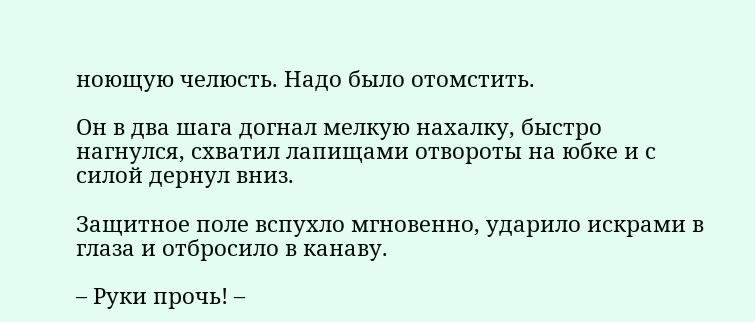ноющую челюсть. Надо было отомстить.

Он в два шага догнал мелкую нахалку, быстро нагнулся, схватил лапищами отвороты на юбке и с силой дернул вниз.

Защитное поле вспухло мгновенно, ударило искрами в глаза и отбросило в канаву.

– Руки прочь! –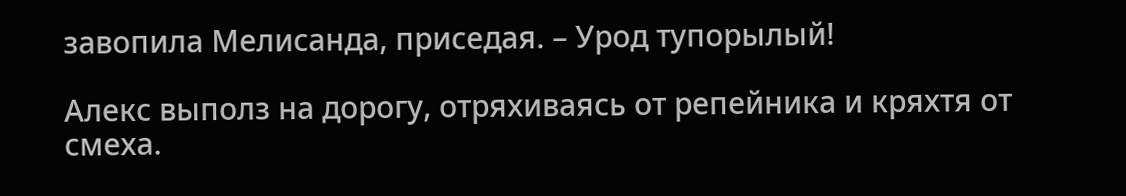завопила Мелисанда, приседая. – Урод тупорылый!

Алекс выполз на дорогу, отряхиваясь от репейника и кряхтя от смеха.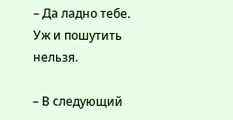– Да ладно тебе. Уж и пошутить нельзя.

– В следующий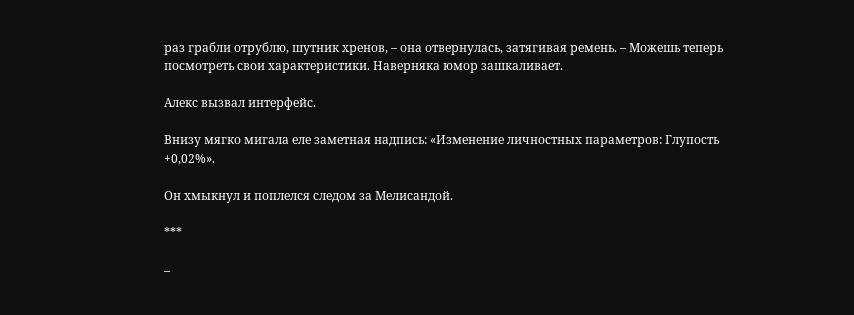раз грабли отрублю, шутник хренов, – она отвернулась, затягивая ремень. – Можешь теперь посмотреть свои характеристики. Наверняка юмор зашкаливает.

Алекс вызвал интерфейс.

Внизу мягко мигала еле заметная надпись: «Изменение личностных параметров: Глупость +0,02%».

Он хмыкнул и поплелся следом за Мелисандой.

***

–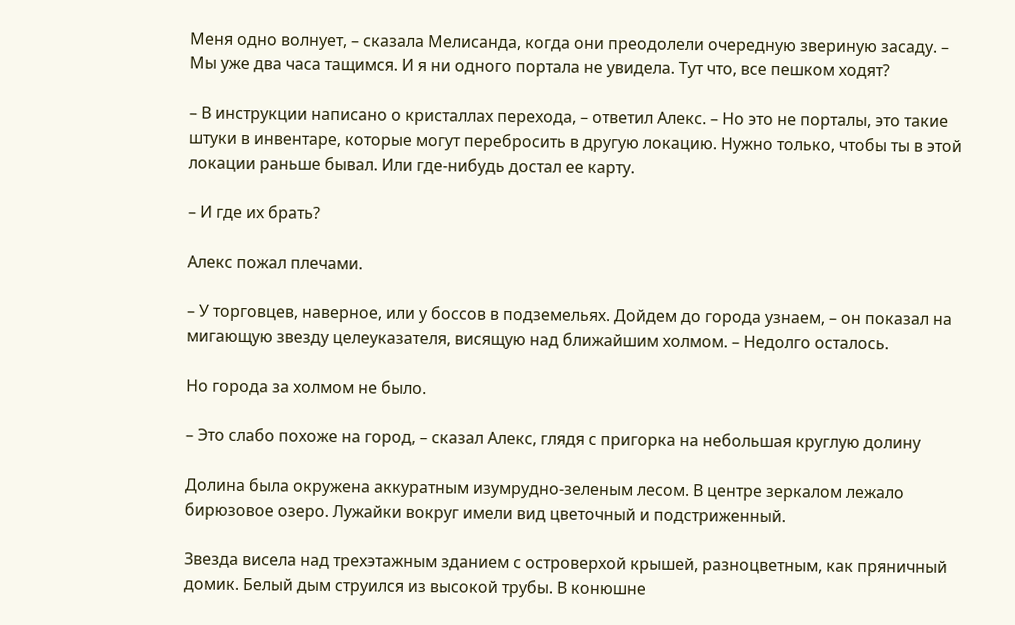Меня одно волнует, – сказала Мелисанда, когда они преодолели очередную звериную засаду. – Мы уже два часа тащимся. И я ни одного портала не увидела. Тут что, все пешком ходят?

– В инструкции написано о кристаллах перехода, – ответил Алекс. – Но это не порталы, это такие штуки в инвентаре, которые могут перебросить в другую локацию. Нужно только, чтобы ты в этой локации раньше бывал. Или где-нибудь достал ее карту.

– И где их брать?

Алекс пожал плечами.

– У торговцев, наверное, или у боссов в подземельях. Дойдем до города узнаем, – он показал на мигающую звезду целеуказателя, висящую над ближайшим холмом. – Недолго осталось.

Но города за холмом не было.

– Это слабо похоже на город, – сказал Алекс, глядя с пригорка на небольшая круглую долину

Долина была окружена аккуратным изумрудно-зеленым лесом. В центре зеркалом лежало бирюзовое озеро. Лужайки вокруг имели вид цветочный и подстриженный.

Звезда висела над трехэтажным зданием с островерхой крышей, разноцветным, как пряничный домик. Белый дым струился из высокой трубы. В конюшне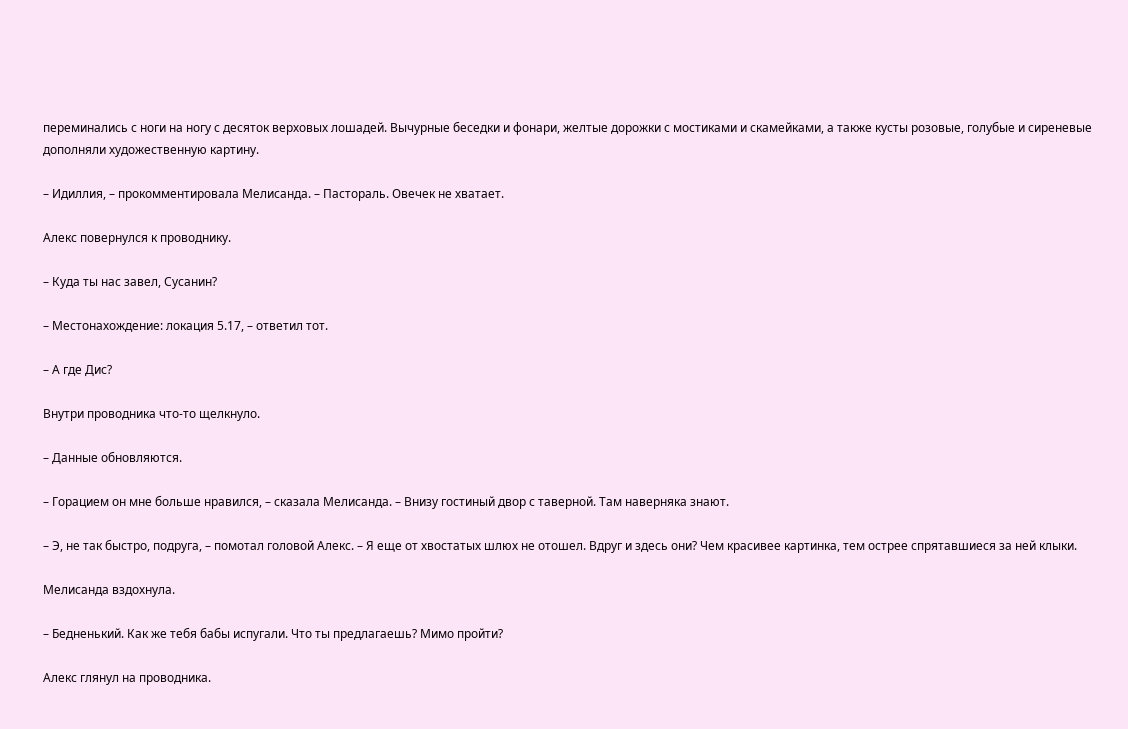переминались с ноги на ногу с десяток верховых лошадей. Вычурные беседки и фонари, желтые дорожки с мостиками и скамейками, а также кусты розовые, голубые и сиреневые дополняли художественную картину.

– Идиллия, – прокомментировала Мелисанда. – Пастораль. Овечек не хватает.

Алекс повернулся к проводнику.

– Куда ты нас завел, Сусанин?

– Местонахождение: локация 5.17, – ответил тот.

– А где Дис?

Внутри проводника что-то щелкнуло.

– Данные обновляются.

– Горацием он мне больше нравился, – сказала Мелисанда. – Внизу гостиный двор с таверной. Там наверняка знают.

– Э, не так быстро, подруга, – помотал головой Алекс. – Я еще от хвостатых шлюх не отошел. Вдруг и здесь они? Чем красивее картинка, тем острее спрятавшиеся за ней клыки.

Мелисанда вздохнула.

– Бедненький. Как же тебя бабы испугали. Что ты предлагаешь? Мимо пройти?

Алекс глянул на проводника.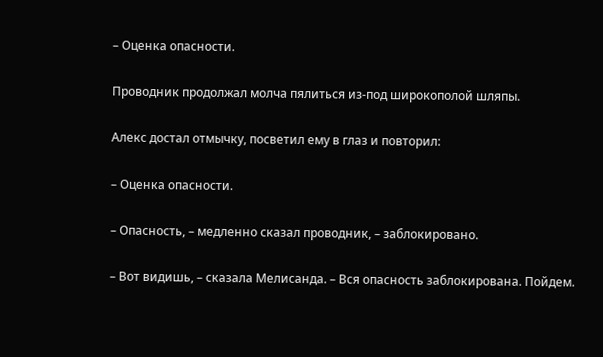– Оценка опасности.

Проводник продолжал молча пялиться из-под широкополой шляпы.

Алекс достал отмычку, посветил ему в глаз и повторил:

– Оценка опасности.

– Опасность, – медленно сказал проводник, – заблокировано.

– Вот видишь, – сказала Мелисанда. – Вся опасность заблокирована. Пойдем.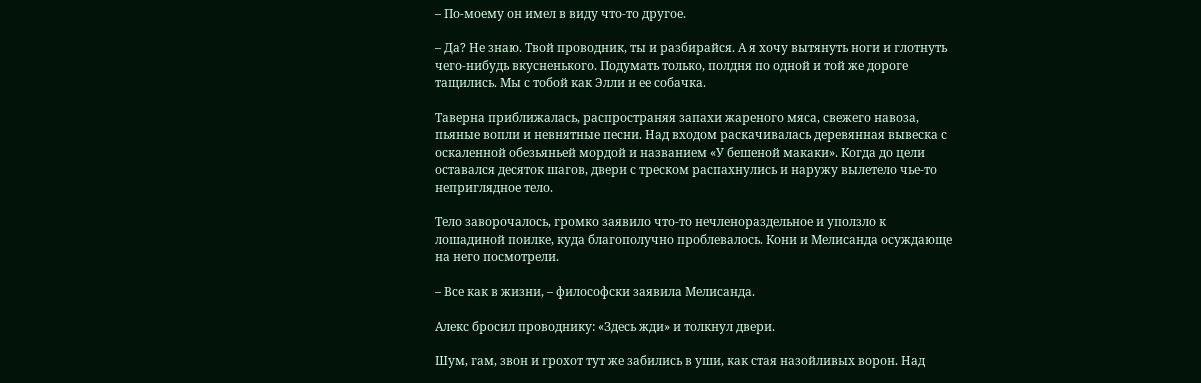– По-моему он имел в виду что-то другое.

– Да? Не знаю. Твой проводник, ты и разбирайся. А я хочу вытянуть ноги и глотнуть чего-нибудь вкусненького. Подумать только, полдня по одной и той же дороге тащились. Мы с тобой как Элли и ее собачка.

Таверна приближалась, распространяя запахи жареного мяса, свежего навоза, пьяные вопли и невнятные песни. Над входом раскачивалась деревянная вывеска с оскаленной обезьяньей мордой и названием «У бешеной макаки». Когда до цели оставался десяток шагов, двери с треском распахнулись и наружу вылетело чье-то неприглядное тело.

Тело заворочалось, громко заявило что-то нечленораздельное и уползло к лошадиной поилке, куда благополучно проблевалось. Кони и Мелисанда осуждающе на него посмотрели.

– Все как в жизни, – философски заявила Мелисанда.

Алекс бросил проводнику: «Здесь жди» и толкнул двери.

Шум, гам, звон и грохот тут же забились в уши, как стая назойливых ворон. Над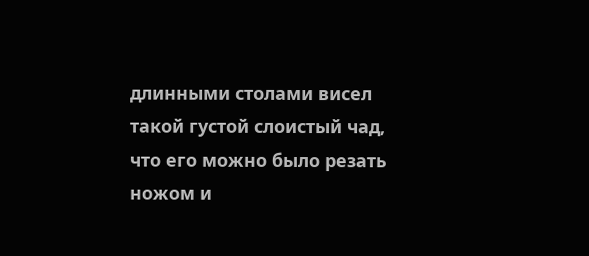длинными столами висел такой густой слоистый чад, что его можно было резать ножом и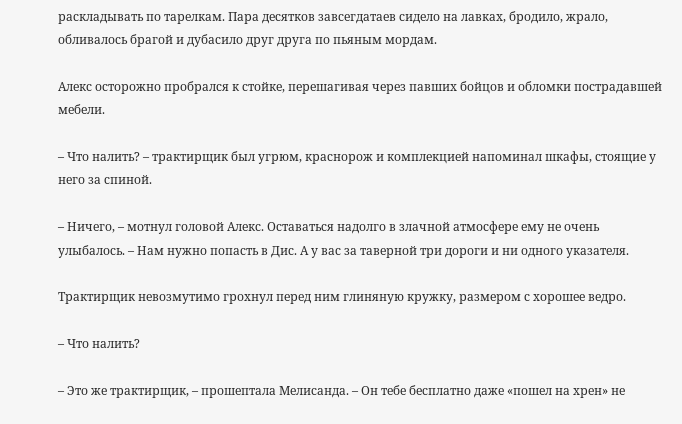раскладывать по тарелкам. Пара десятков завсегдатаев сидело на лавках, бродило, жрало, обливалось брагой и дубасило друг друга по пьяным мордам.

Алекс осторожно пробрался к стойке, перешагивая через павших бойцов и обломки пострадавшей мебели.

– Что налить? – трактирщик был угрюм, краснорож и комплекцией напоминал шкафы, стоящие у него за спиной.

– Ничего, – мотнул головой Алекс. Оставаться надолго в злачной атмосфере ему не очень улыбалось. – Нам нужно попасть в Дис. А у вас за таверной три дороги и ни одного указателя.

Трактирщик невозмутимо грохнул перед ним глиняную кружку, размером с хорошее ведро.

– Что налить?

– Это же трактирщик, – прошептала Мелисанда. – Он тебе бесплатно даже «пошел на хрен» не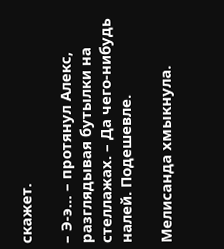скажет.

– Э-э… – протянул Алекс, разглядывая бутылки на стеллажах. – Да чего-нибудь налей. Подешевле.

Мелисанда хмыкнула.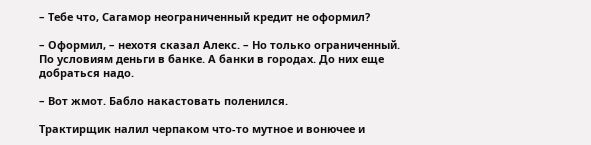– Тебе что, Сагамор неограниченный кредит не оформил?

– Оформил, – нехотя сказал Алекс. – Но только ограниченный. По условиям деньги в банке. А банки в городах. До них еще добраться надо.

– Вот жмот. Бабло накастовать поленился.

Трактирщик налил черпаком что-то мутное и вонючее и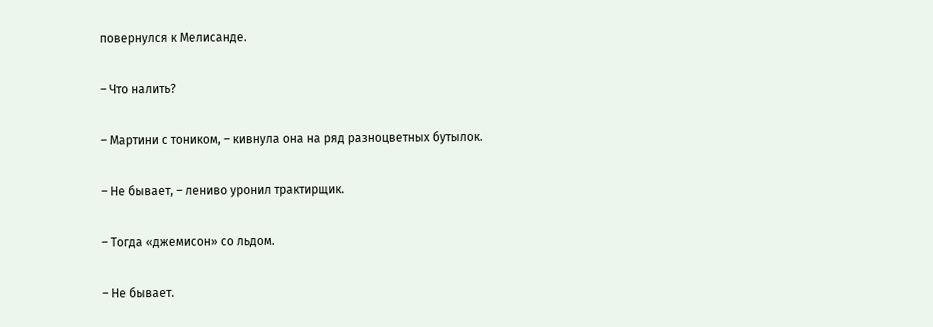повернулся к Мелисанде.

– Что налить?

– Мартини с тоником, – кивнула она на ряд разноцветных бутылок.

– Не бывает, – лениво уронил трактирщик.

– Тогда «джемисон» со льдом.

– Не бывает.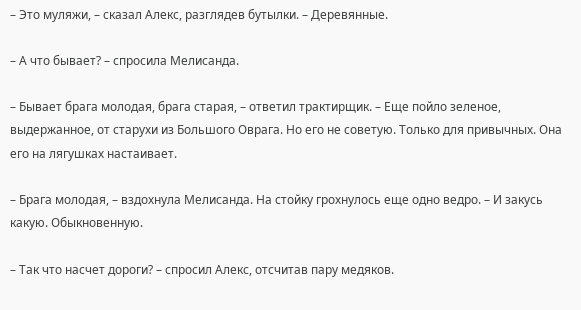– Это муляжи, – сказал Алекс, разглядев бутылки. – Деревянные.

– А что бывает? – спросила Мелисанда.

– Бывает брага молодая, брага старая, – ответил трактирщик. – Еще пойло зеленое, выдержанное, от старухи из Большого Оврага. Но его не советую. Только для привычных. Она его на лягушках настаивает.

– Брага молодая, – вздохнула Мелисанда. На стойку грохнулось еще одно ведро. – И закусь какую. Обыкновенную.

– Так что насчет дороги? – спросил Алекс, отсчитав пару медяков.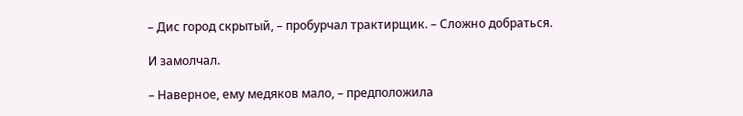– Дис город скрытый, – пробурчал трактирщик. – Сложно добраться.

И замолчал.

– Наверное, ему медяков мало, – предположила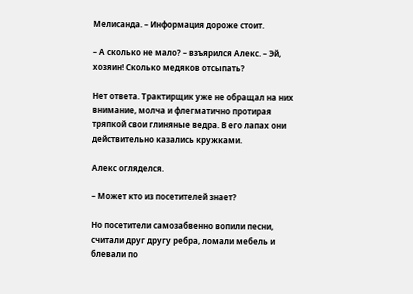Мелисанда. – Информация дороже стоит.

– А сколько не мало? – взъярился Алекс. – Эй, хозяин! Сколько медяков отсыпать?

Нет ответа. Трактирщик уже не обращал на них внимание, молча и флегматично протирая тряпкой свои глиняные ведра. В его лапах они действительно казались кружками.

Алекс огляделся.

– Может кто из посетителей знает?

Но посетители самозабвенно вопили песни, считали друг другу ребра, ломали мебель и блевали по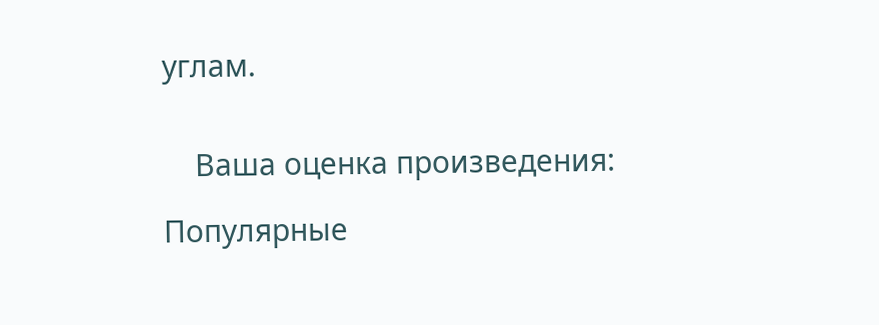углам.


    Ваша оценка произведения:

Популярные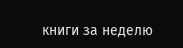книги за неделю